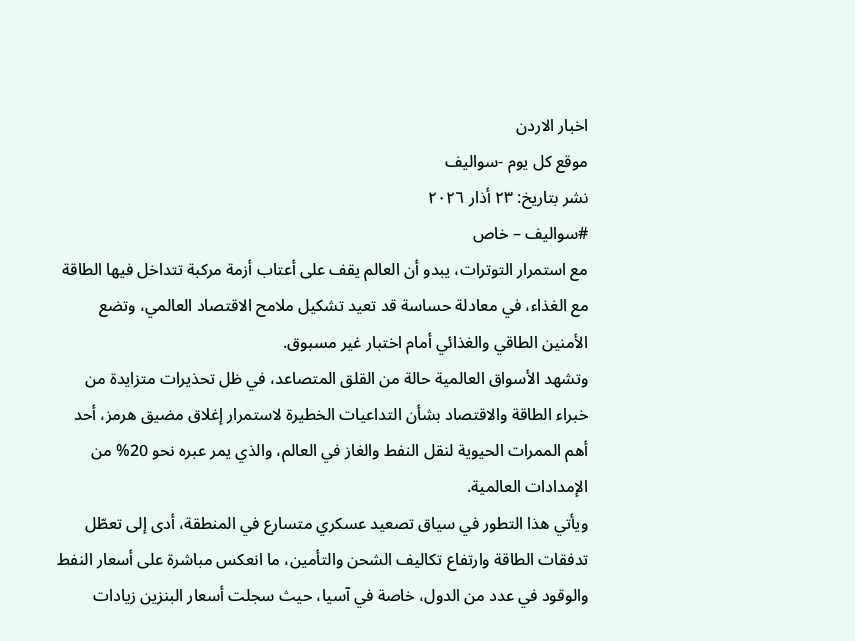اخبار الاردن
موقع كل يوم -سواليف
نشر بتاريخ: ٢٣ أذار ٢٠٢٦
#سواليف – خاص
مع استمرار التوترات، يبدو أن العالم يقف على أعتاب أزمة مركبة تتداخل فيها الطاقة مع الغذاء، في معادلة حساسة قد تعيد تشكيل ملامح الاقتصاد العالمي، وتضع الأمنين الطاقي والغذائي أمام اختبار غير مسبوق.
وتشهد الأسواق العالمية حالة من القلق المتصاعد، في ظل تحذيرات متزايدة من خبراء الطاقة والاقتصاد بشأن التداعيات الخطيرة لاستمرار إغلاق مضيق هرمز، أحد أهم الممرات الحيوية لنقل النفط والغاز في العالم، والذي يمر عبره نحو 20% من الإمدادات العالمية.
ويأتي هذا التطور في سياق تصعيد عسكري متسارع في المنطقة، أدى إلى تعطّل تدفقات الطاقة وارتفاع تكاليف الشحن والتأمين، ما انعكس مباشرة على أسعار النفط والوقود في عدد من الدول، خاصة في آسيا، حيث سجلت أسعار البنزين زيادات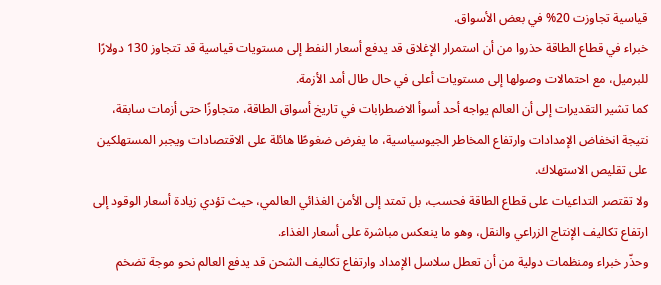قياسية تجاوزت 20% في بعض الأسواق.
خبراء في قطاع الطاقة حذروا من أن استمرار الإغلاق قد يدفع أسعار النفط إلى مستويات قياسية قد تتجاوز 130 دولارًا للبرميل، مع احتمالات وصولها إلى مستويات أعلى في حال طال أمد الأزمة.
كما تشير التقديرات إلى أن العالم يواجه أحد أسوأ الاضطرابات في تاريخ أسواق الطاقة، متجاوزًا حتى أزمات سابقة، نتيجة انخفاض الإمدادات وارتفاع المخاطر الجيوسياسية، ما يفرض ضغوطًا هائلة على الاقتصادات ويجبر المستهلكين على تقليص الاستهلاك.
ولا تقتصر التداعيات على قطاع الطاقة فحسب، بل تمتد إلى الأمن الغذائي العالمي، حيث تؤدي زيادة أسعار الوقود إلى ارتفاع تكاليف الإنتاج الزراعي والنقل، وهو ما ينعكس مباشرة على أسعار الغذاء.
وحذّر خبراء ومنظمات دولية من أن تعطل سلاسل الإمداد وارتفاع تكاليف الشحن قد يدفع العالم نحو موجة تضخم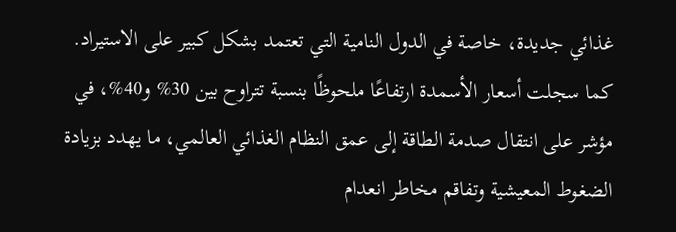غذائي جديدة، خاصة في الدول النامية التي تعتمد بشكل كبير على الاستيراد.
كما سجلت أسعار الأسمدة ارتفاعًا ملحوظًا بنسبة تتراوح بين 30% و40%، في مؤشر على انتقال صدمة الطاقة إلى عمق النظام الغذائي العالمي، ما يهدد بزيادة الضغوط المعيشية وتفاقم مخاطر انعدام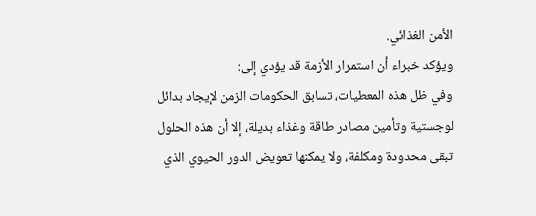الأمن الغذائي.
ويؤكد خبراء أن استمرار الأزمة قد يؤدي إلى:
وفي ظل هذه المعطيات، تسابق الحكومات الزمن لإيجاد بدائل لوجستية وتأمين مصادر طاقة وغذاء بديلة، إلا أن هذه الحلول تبقى محدودة ومكلفة، ولا يمكنها تعويض الدور الحيوي الذي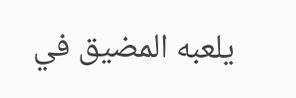يلعبه المضيق في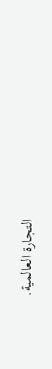التجارة العالمية.